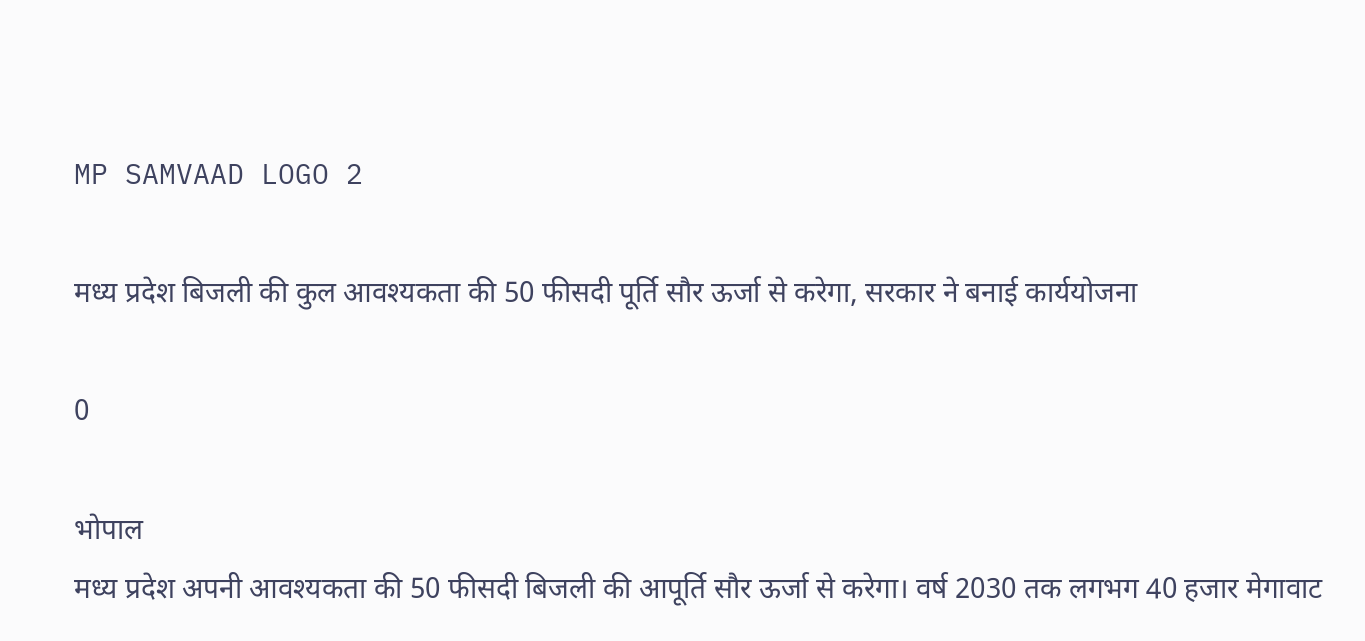MP SAMVAAD LOGO 2

मध्य प्रदेश बिजली की कुल आवश्यकता की 50 फीसदी पूर्ति सौर ऊर्जा से करेगा, सरकार ने बनाई कार्ययोजना

0

भोपाल
मध्य प्रदेश अपनी आवश्यकता की 50 फीसदी बिजली की आपूर्ति सौर ऊर्जा से करेगा। वर्ष 2030 तक लगभग 40 हजार मेगावाट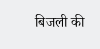बिजली की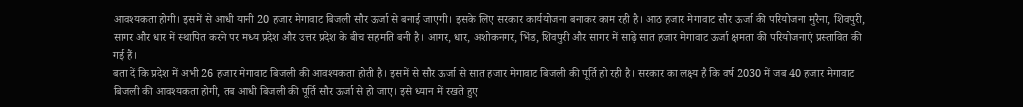आवश्यकता होगी। इसमें से आधी यानी 20 हजार मेगावाट बिजली सौर ऊर्जा से बनाई जाएगी। इसके लिए सरकार कार्ययोजना बनाकर काम रही है। आठ हजार मेगावाट सौर ऊर्जा की परियोजना मुरैना, शिवपुरी, सागर और धार में स्थापित करने पर मध्य प्रदेश और उत्तर प्रदेश के बीच सहमति बनी है। आगर, धार, अशोकनगर, भिंड, शिवपुरी और सागर में साढ़े सात हजार मेगावाट ऊर्जा क्षमता की परियोजनाएं प्रस्तावित की गई हैं।
बता दें कि प्रदेश में अभी 26 हजार मेगावाट बिजली की आवश्यकता होती है। इसमें से सौर ऊर्जा से सात हजार मेगावाट बिजली की पूर्ति हो रही है। सरकार का लक्ष्य है कि वर्ष 2030 में जब 40 हजार मेगावाट बिजली की आवश्यकता होगी, तब आधी बिजली की पूर्ति सौर ऊर्जा से हो जाए। इसे ध्यान में रखते हुए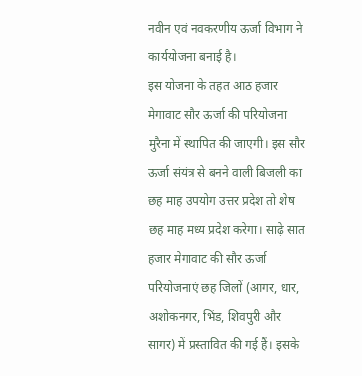नवीन एवं नवकरणीय ऊर्जा विभाग ने कार्ययोजना बनाई है।
इस योजना के तहत आठ हजार मेगावाट सौर ऊर्जा की परियोजना मुरैना में स्थापित की जाएगी। इस सौर ऊर्जा संयंत्र से बनने वाली बिजली का छह माह उपयोग उत्तर प्रदेश तो शेष छह माह मध्य प्रदेश करेगा। साढ़े सात हजार मेगावाट की सौर ऊर्जा परियोजनाएं छह जिलों (आगर, धार, अशोकनगर, भिंड, शिवपुरी और सागर) में प्रस्तावित की गई हैं। इसके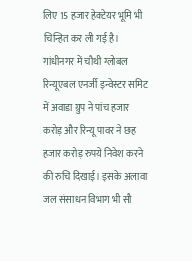लिए 15 हजार हेक्टेयर भूमि भी चिन्हित कर ली गई है। गांधीनगर में चौथी ग्लोबल रिन्यूएबल एनर्जी इन्वेस्टर समिट में अवाडा ग्रुप ने पांच हजार करोड़ और रिन्यू पावर ने छह हजार करोड़ रुपये निवेश करने की रुचि दिखाई। इसके अलावा जल संसाधन विभाग भी सौ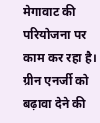मेगावाट की परियोजना पर काम कर रहा है।
ग्रीन एनर्जी को बढ़ावा देने की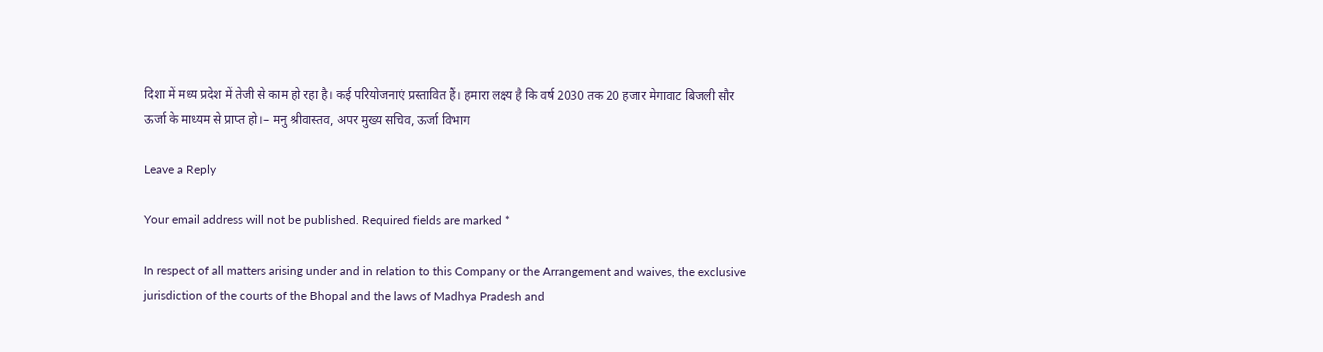दिशा में मध्य प्रदेश में तेजी से काम हो रहा है। कई परियोजनाएं प्रस्तावित हैं। हमारा लक्ष्य है कि वर्ष 2030 तक 20 हजार मेगावाट बिजली सौर ऊर्जा के माध्यम से प्राप्त हो।– मनु श्रीवास्तव, अपर मुख्य सचिव, ऊर्जा विभाग

Leave a Reply

Your email address will not be published. Required fields are marked *

In respect of all matters arising under and in relation to this Company or the Arrangement and waives, the exclusive jurisdiction of the courts of the Bhopal and the laws of Madhya Pradesh and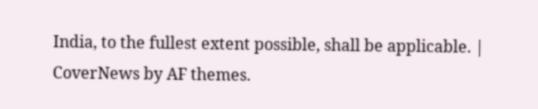India, to the fullest extent possible, shall be applicable. | CoverNews by AF themes.